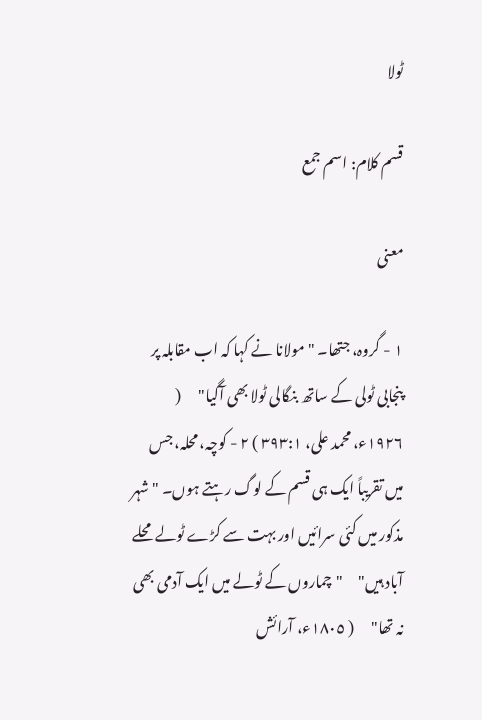ٹولا

قسم کلام: اسم جمع

معنی

١ - گروہ، جتھا۔ "مولانا نے کہا کہ اب مقابلہ پر پنجابی ٹولی کے ساتھ بنگالی ٹولا بھی آگیا"      ( ١٩٢٦ء، محمد علی، ٣٩٣:١ ) ٢ - کوچہ، محلہ، جس میں تقریباً ایک ہی قسم کے لوگ رہتے ہوں۔ "شہر مذکور میں کئی سرائیں اور بہت سے کڑے ٹولے محلے آباد ہیں"     "چماروں کے ٹولے میں ایک آدمی بھی نہ تھا"      ( ١٨٠٥ء، آرائش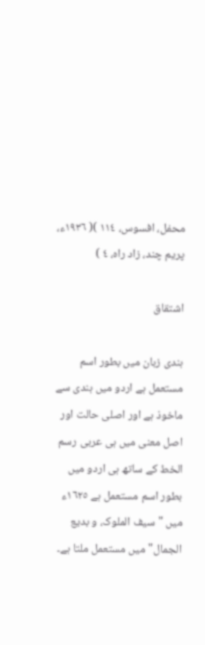محفل، افسوس، ١١٤ )( ١٩٣٦ء، پریم چند، زاد راہ، ٤ )

اشتقاق

ہندی زبان میں بطور اسم مستعمل ہے اردو میں ہندی سے ماخوذ ہے اور اصلی حالت اور اصل معنی میں ہی عربی رسم الخط کے ساتھ ہی اردو میں بطور اسم مستعمل ہے ١٦٢٥ء میں "سیف الملوک، و بدیع الجمال" میں مستعمل ملتا ہے۔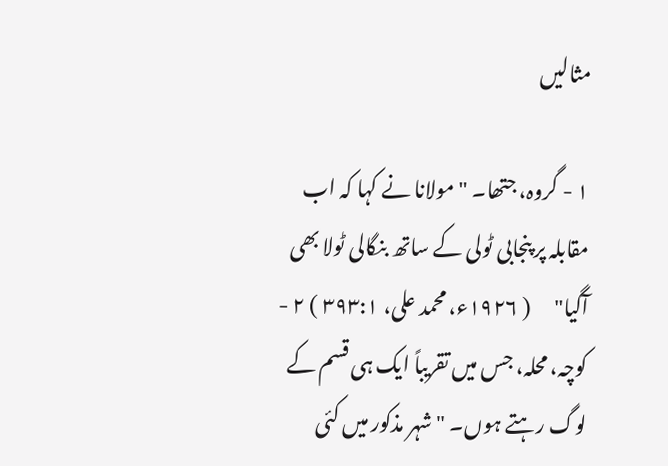مثالیں

١ - گروہ، جتھا۔ "مولانا نے کہا کہ اب مقابلہ پر پنجابی ٹولی کے ساتھ بنگالی ٹولا بھی آگیا"      ( ١٩٢٦ء، محمد علی، ٣٩٣:١ ) ٢ - کوچہ، محلہ، جس میں تقریباً ایک ہی قسم کے لوگ رہتے ہوں۔ "شہر مذکور میں کئی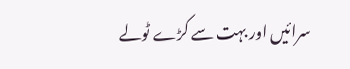سرائیں اور بہت سے کڑے ٹولے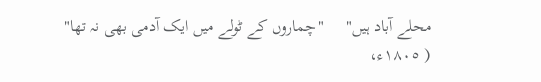محلے آباد ہیں"     "چماروں کے ٹولے میں ایک آدمی بھی نہ تھا"      ( ١٨٠٥ء،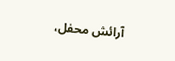آرائش محفل،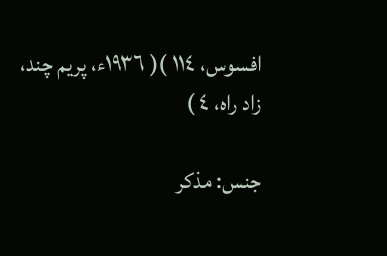افسوس، ١١٤ )( ١٩٣٦ء، پریم چند، زاد راہ، ٤ )

جنس: مذکر